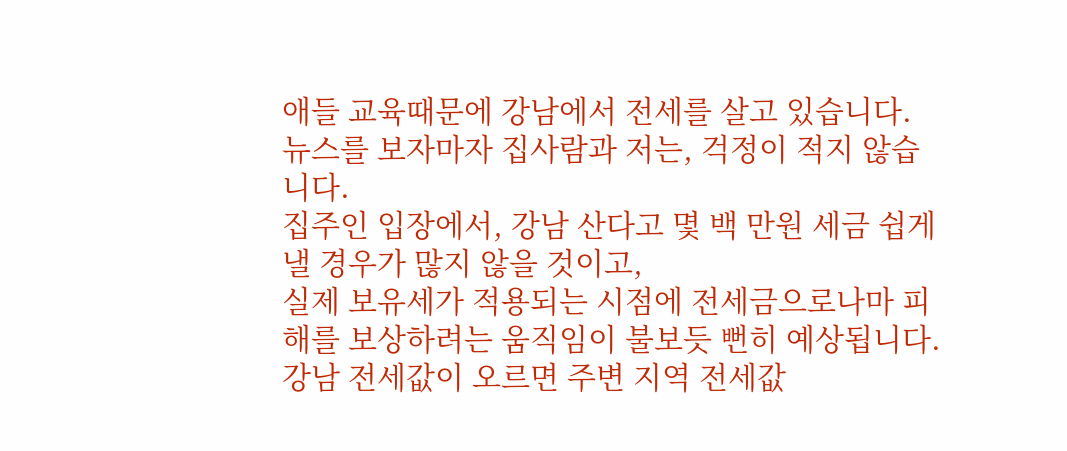애들 교육때문에 강남에서 전세를 살고 있습니다.
뉴스를 보자마자 집사람과 저는, 걱정이 적지 않습니다.
집주인 입장에서, 강남 산다고 몇 백 만원 세금 쉽게 낼 경우가 많지 않을 것이고,
실제 보유세가 적용되는 시점에 전세금으로나마 피해를 보상하려는 움직임이 불보듯 뻔히 예상됩니다.
강남 전세값이 오르면 주변 지역 전세값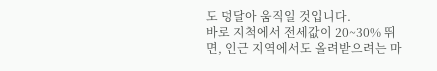도 덩달아 움직일 것입니다.
바로 지척에서 전세값이 20~30% 뛰면, 인근 지역에서도 올려받으려는 마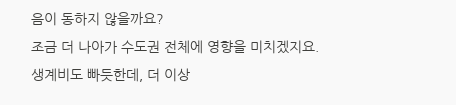음이 동하지 않을까요?
조금 더 나아가 수도권 전체에 영향을 미치겠지요.
생계비도 빠듯한데, 더 이상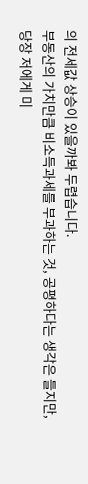의 전세값 상승이 있을까봐 두렵습니다.
부동산의 가치만큼 비소득과세를 부과하는 것, 공평하다는 생각은 들지만,
당장 저에게 미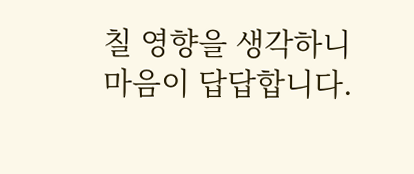칠 영향을 생각하니 마음이 답답합니다.